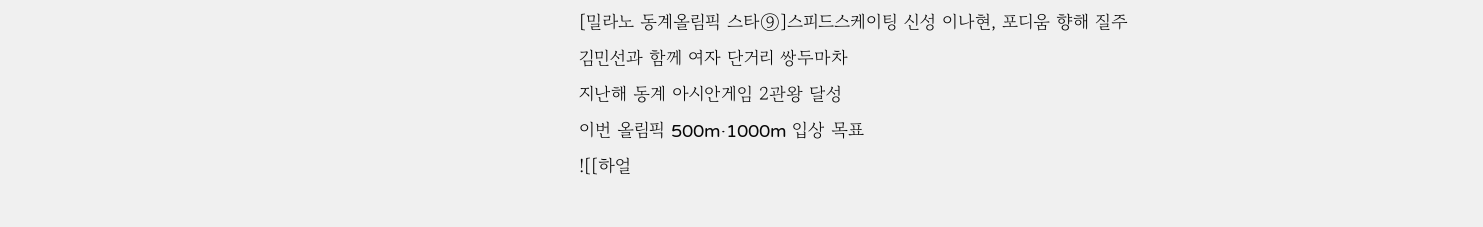[밀라노 동계올림픽 스타⑨]스피드스케이팅 신성 이나현, 포디움 향해 질주
김민선과 함께 여자 단거리 쌍두마차
지난해 동계 아시안게임 2관왕 달성
이번 올림픽 500m·1000m 입상 목표
![[하얼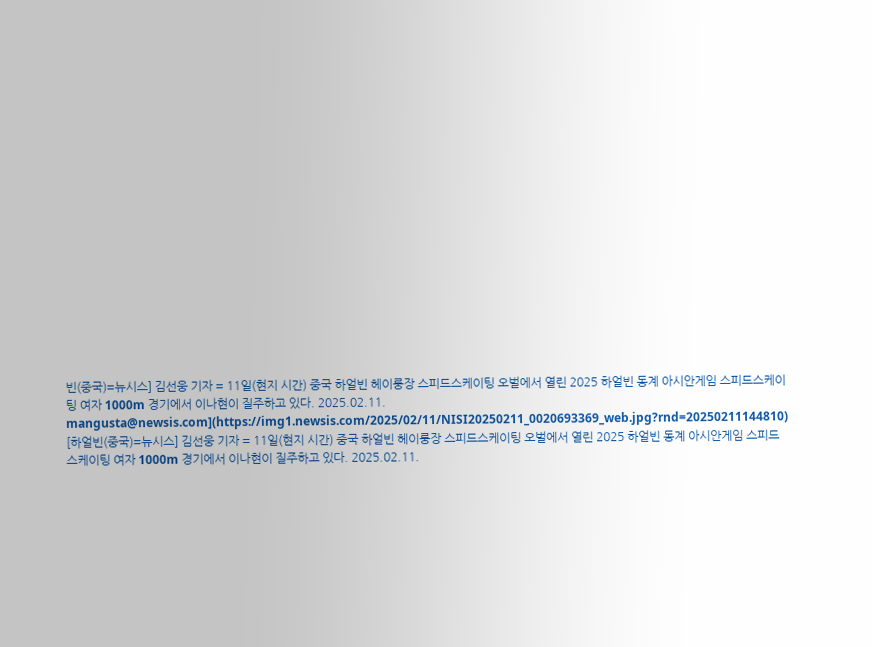빈(중국)=뉴시스] 김선웅 기자 = 11일(현지 시간) 중국 하얼빈 헤이룽장 스피드스케이팅 오벌에서 열린 2025 하얼빈 동계 아시안게임 스피드스케이팅 여자 1000m 경기에서 이나현이 질주하고 있다. 2025.02.11. mangusta@newsis.com](https://img1.newsis.com/2025/02/11/NISI20250211_0020693369_web.jpg?rnd=20250211144810)
[하얼빈(중국)=뉴시스] 김선웅 기자 = 11일(현지 시간) 중국 하얼빈 헤이룽장 스피드스케이팅 오벌에서 열린 2025 하얼빈 동계 아시안게임 스피드스케이팅 여자 1000m 경기에서 이나현이 질주하고 있다. 2025.02.11.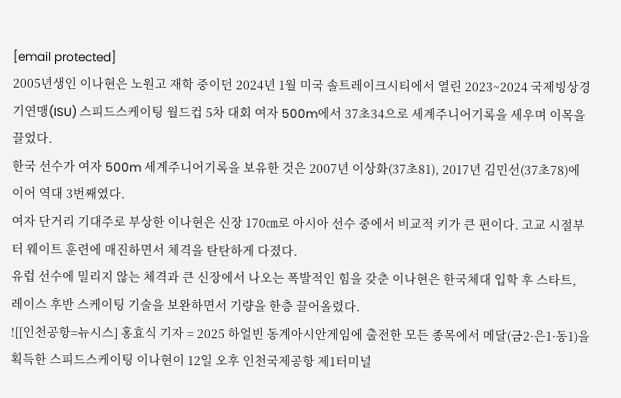[email protected]
2005년생인 이나현은 노원고 재학 중이던 2024년 1월 미국 솔트레이크시티에서 열린 2023~2024 국제빙상경기연맹(ISU) 스피드스케이팅 월드컵 5차 대회 여자 500m에서 37초34으로 세계주니어기록을 세우며 이목을 끌었다.
한국 선수가 여자 500m 세계주니어기록을 보유한 것은 2007년 이상화(37초81), 2017년 김민선(37초78)에 이어 역대 3번째였다.
여자 단거리 기대주로 부상한 이나현은 신장 170㎝로 아시아 선수 중에서 비교적 키가 큰 편이다. 고교 시절부터 웨이트 훈련에 매진하면서 체격을 탄탄하게 다졌다.
유럽 선수에 밀리지 않는 체격과 큰 신장에서 나오는 폭발적인 힘을 갖춘 이나현은 한국체대 입학 후 스타트, 레이스 후반 스케이팅 기술을 보완하면서 기량을 한층 끌어올렸다.
![[인천공항=뉴시스] 홍효식 기자 = 2025 하얼빈 동계아시안게임에 출전한 모든 종목에서 메달(금2·은1·동1)을 획득한 스피드스케이팅 이나현이 12일 오후 인천국제공항 제1터미널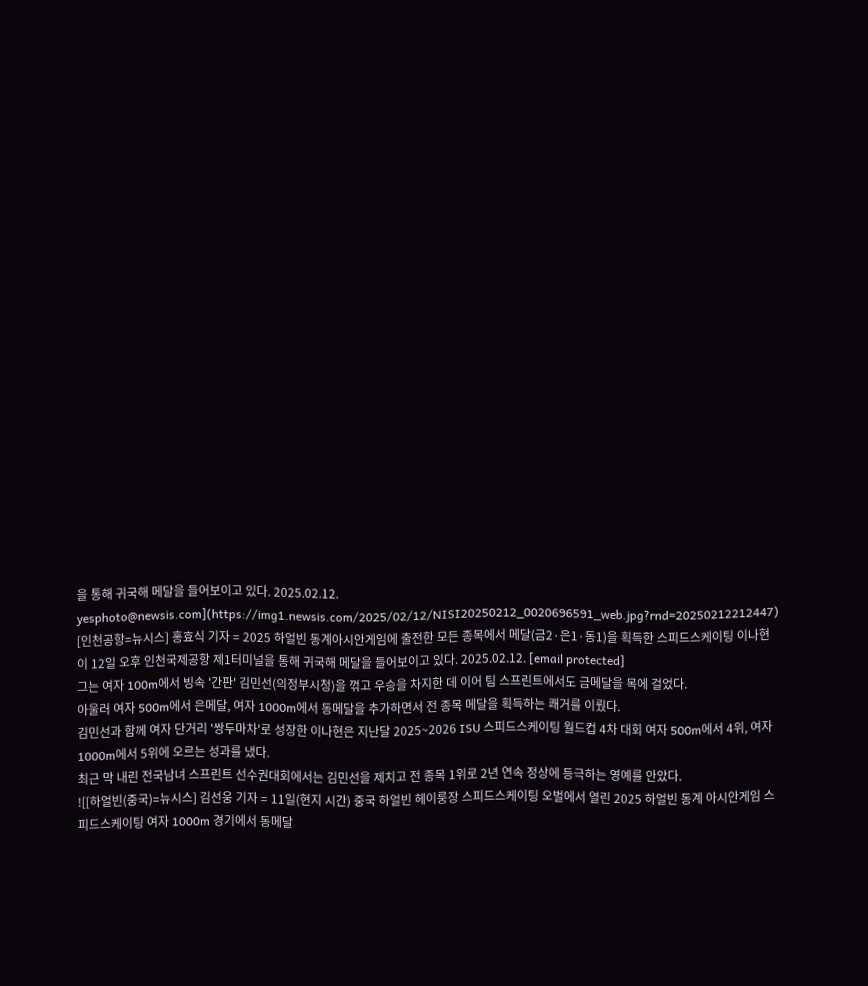을 통해 귀국해 메달을 들어보이고 있다. 2025.02.12. yesphoto@newsis.com](https://img1.newsis.com/2025/02/12/NISI20250212_0020696591_web.jpg?rnd=20250212212447)
[인천공항=뉴시스] 홍효식 기자 = 2025 하얼빈 동계아시안게임에 출전한 모든 종목에서 메달(금2·은1·동1)을 획득한 스피드스케이팅 이나현이 12일 오후 인천국제공항 제1터미널을 통해 귀국해 메달을 들어보이고 있다. 2025.02.12. [email protected]
그는 여자 100m에서 빙속 '간판' 김민선(의정부시청)을 꺾고 우승을 차지한 데 이어 팀 스프린트에서도 금메달을 목에 걸었다.
아울러 여자 500m에서 은메달, 여자 1000m에서 동메달을 추가하면서 전 종목 메달을 획득하는 쾌거를 이뤘다.
김민선과 함께 여자 단거리 '쌍두마차'로 성장한 이나현은 지난달 2025~2026 ISU 스피드스케이팅 월드컵 4차 대회 여자 500m에서 4위, 여자 1000m에서 5위에 오르는 성과를 냈다.
최근 막 내린 전국남녀 스프린트 선수권대회에서는 김민선을 제치고 전 종목 1위로 2년 연속 정상에 등극하는 영예를 안았다.
![[하얼빈(중국)=뉴시스] 김선웅 기자 = 11일(현지 시간) 중국 하얼빈 헤이룽장 스피드스케이팅 오벌에서 열린 2025 하얼빈 동계 아시안게임 스피드스케이팅 여자 1000m 경기에서 동메달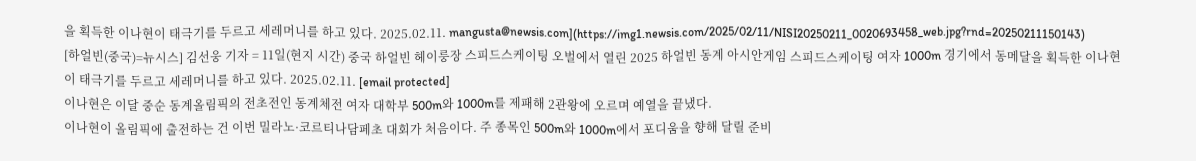을 획득한 이나현이 태극기를 두르고 세레머니를 하고 있다. 2025.02.11. mangusta@newsis.com](https://img1.newsis.com/2025/02/11/NISI20250211_0020693458_web.jpg?rnd=20250211150143)
[하얼빈(중국)=뉴시스] 김선웅 기자 = 11일(현지 시간) 중국 하얼빈 헤이룽장 스피드스케이팅 오벌에서 열린 2025 하얼빈 동계 아시안게임 스피드스케이팅 여자 1000m 경기에서 동메달을 획득한 이나현이 태극기를 두르고 세레머니를 하고 있다. 2025.02.11. [email protected]
이나현은 이달 중순 동계올림픽의 전초전인 동계체전 여자 대학부 500m와 1000m를 제패해 2관왕에 오르며 예열을 끝냈다.
이나현이 올림픽에 출전하는 건 이번 밀라노·코르티나담페초 대회가 처음이다. 주 종목인 500m와 1000m에서 포디움을 향해 달릴 준비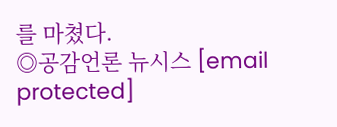를 마쳤다.
◎공감언론 뉴시스 [email protected]